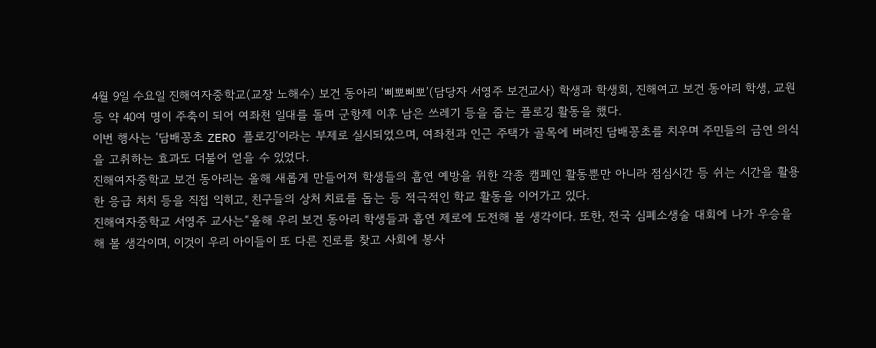4월 9일 수요일 진해여자중학교(교장 노해수) 보건 동아리 ‘삐뽀삐뽀’(담당자 서영주 보건교사) 학생과 학생회, 진해여고 보건 동아리 학생, 교원 등 약 40여 명이 주축이 되어 여좌천 일대를 돌며 군항제 이후 남은 쓰레기 등을 줍는 플로깅 활동을 했다.
이번 행사는 ‘담배꽁초 ZERO 플로깅’이라는 부제로 실시되었으며, 여좌천과 인근 주택가 골목에 버려진 담배꽁초를 치우며 주민들의 금연 의식을 고취하는 효과도 더불어 얻을 수 있었다.
진해여자중학교 보건 동아리는 올해 새롭게 만들어져 학생들의 흡연 예방을 위한 각종 캠페인 활동뿐만 아니라 점심시간 등 쉬는 시간을 활용한 응급 처치 등을 직접 익히고, 친구들의 상처 치료를 돕는 등 적극적인 학교 활동을 이어가고 있다.
진해여자중학교 서영주 교사는“올해 우리 보건 동아리 학생들과 흡연 제로에 도전해 볼 생각이다. 또한, 전국 심폐소생술 대회에 나가 우승을 해 볼 생각이며, 이것이 우리 아이들이 또 다른 진로를 찾고 사회에 봉사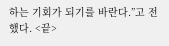하는 기회가 되기를 바란다.”고 전했다. <끝>